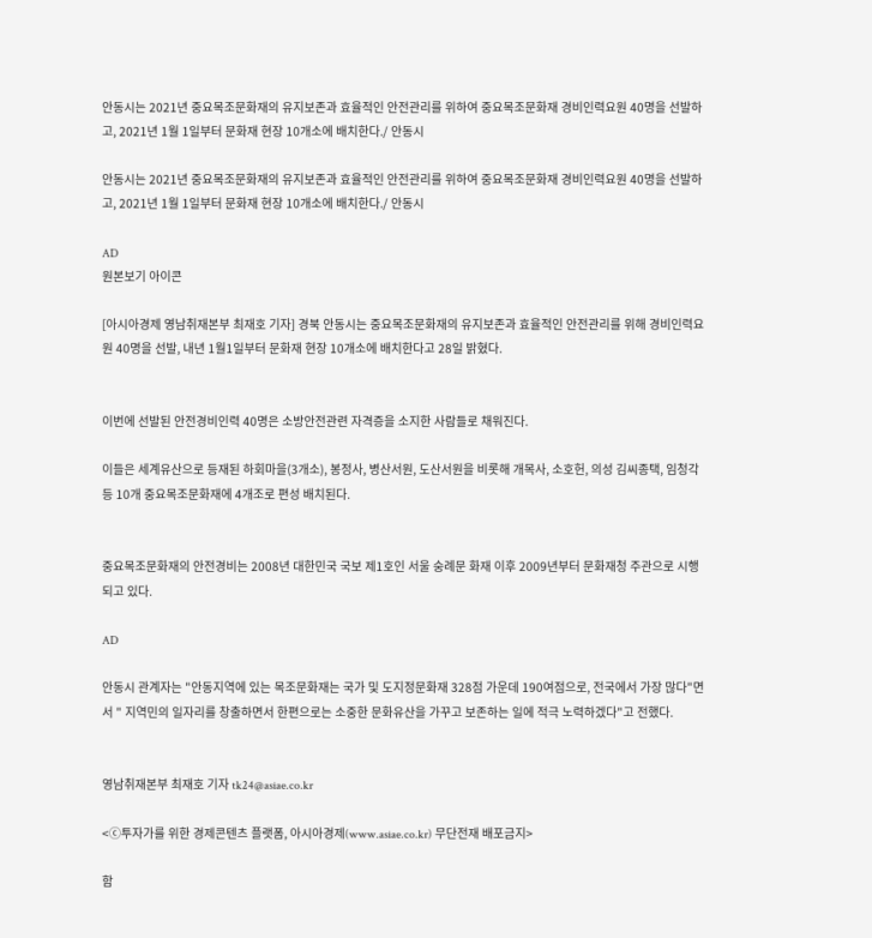안동시는 2021년 중요목조문화재의 유지보존과 효율적인 안전관리를 위하여 중요목조문화재 경비인력요원 40명을 선발하고, 2021년 1월 1일부터 문화재 현장 10개소에 배치한다./ 안동시

안동시는 2021년 중요목조문화재의 유지보존과 효율적인 안전관리를 위하여 중요목조문화재 경비인력요원 40명을 선발하고, 2021년 1월 1일부터 문화재 현장 10개소에 배치한다./ 안동시

AD
원본보기 아이콘

[아시아경제 영남취재본부 최재호 기자] 경북 안동시는 중요목조문화재의 유지보존과 효율적인 안전관리를 위해 경비인력요원 40명을 선발, 내년 1월1일부터 문화재 현장 10개소에 배치한다고 28일 밝혔다.


이번에 선발된 안전경비인력 40명은 소방안전관련 자격증을 소지한 사람들로 채워진다.

이들은 세계유산으로 등재된 하회마을(3개소), 봉정사, 병산서원, 도산서원을 비롯해 개목사, 소호헌, 의성 김씨종택, 임청각 등 10개 중요목조문화재에 4개조로 편성 배치된다.


중요목조문화재의 안전경비는 2008년 대한민국 국보 제1호인 서울 숭례문 화재 이후 2009년부터 문화재청 주관으로 시행되고 있다.

AD

안동시 관계자는 "안동지역에 있는 목조문화재는 국가 및 도지정문화재 328점 가운데 190여점으로, 전국에서 가장 많다"면서 " 지역민의 일자리를 창출하면서 한편으로는 소중한 문화유산을 가꾸고 보존하는 일에 적극 노력하겠다"고 전했다.


영남취재본부 최재호 기자 tk24@asiae.co.kr

<ⓒ투자가를 위한 경제콘텐츠 플랫폼, 아시아경제(www.asiae.co.kr) 무단전재 배포금지>

함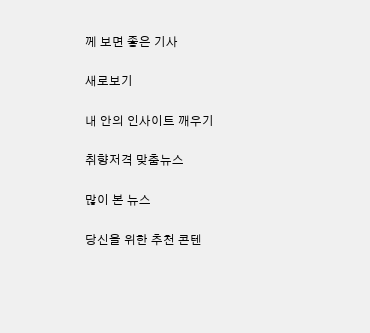께 보면 좋은 기사

새로보기

내 안의 인사이트 깨우기

취향저격 맞춤뉴스

많이 본 뉴스

당신을 위한 추천 콘텐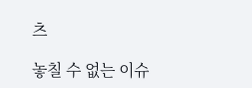츠

놓칠 수 없는 이슈